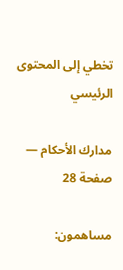تخطي إلى المحتوى الرئيسي

مدارك الأحكام — صفحة 28

مساهمون: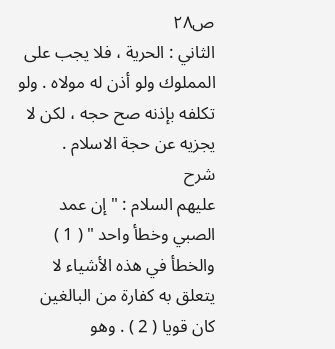ص٢٨
الثاني : الحرية ، فلا يجب على المملوك ولو أذن له مولاه . ولو تكلفه بإذنه صح حجه ، لكن لا يجزيه عن حجة الاسلام .
شرح
عليهم السلام : " إن عمد الصبي وخطأ واحد " ( 1 ) والخطأ في هذه الأشياء لا يتعلق به كفارة من البالغين كان قويا ( 2 ) . وهو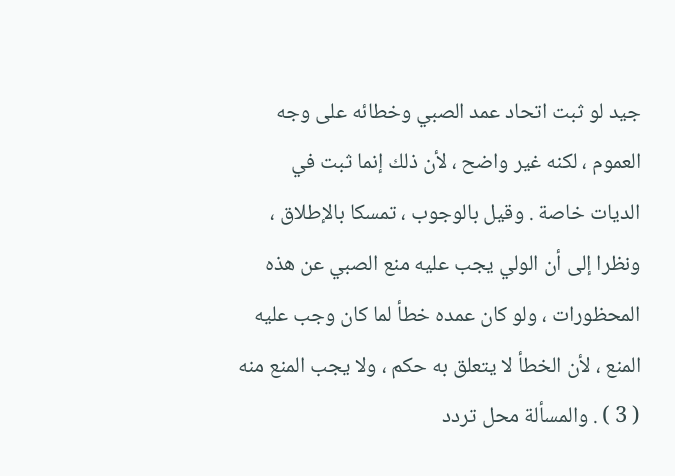جيد لو ثبت اتحاد عمد الصبي وخطائه على وجه العموم ، لكنه غير واضح ، لأن ذلك إنما ثبت في الديات خاصة . وقيل بالوجوب ، تمسكا بالإطلاق ، ونظرا إلى أن الولي يجب عليه منع الصبي عن هذه المحظورات ، ولو كان عمده خطأ لما كان وجب عليه المنع ، لأن الخطأ لا يتعلق به حكم ، ولا يجب المنع منه ( 3 ) . والمسألة محل تردد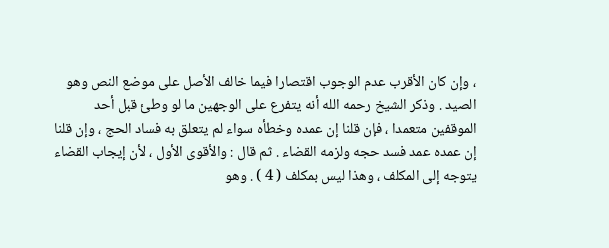، وإن كان الأقرب عدم الوجوب اقتصارا فيما خالف الأصل على موضع النص وهو الصيد . وذكر الشيخ رحمه الله أنه يتفرع على الوجهين ما لو وطئ قبل أحد الموقفين متعمدا ، فإن قلنا إن عمده وخطأه سواء لم يتعلق به فساد الحج ، وإن قلنا إن عمده عمد فسد حجه ولزمه القضاء . ثم قال : والأقوى الأول ، لأن إيجاب القضاء يتوجه إلى المكلف ، وهذا ليس بمكلف ( 4 ) . وهو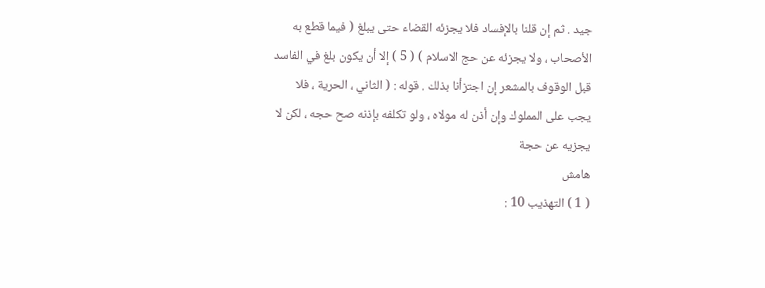جيد . ثم إن قلنا بالإفساد فلا يجزئه القضاء حتى يبلغ ( فيما قطع به الأصحاب ، ولا يجزئه عن حج الاسلام ) ( 5 ) إلا أن يكون بلغ في الفاسد قبل الوقوف بالمشعر إن اجتزأنا بذلك . قوله : ( الثاني ، الحرية ، فلا يجب على المملوك وإن أذن له مولاه ، ولو تكلفه بإذنه صح حجه ، لكن لا يجزيه عن حجة
هامش
( 1 ) التهذيب 10 :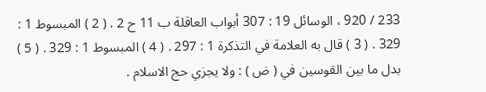233 / 920 ، الوسائل 19 : 307 أبواب العاقلة ب 11 ح 2 . ( 2 ) المبسوط 1 : 329 . ( 3 ) قال به العلامة في التذكرة 1 : 297 . ( 4 ) المبسوط 1 : 329 . ( 5 ) بدل ما بين القوسين في ( ض ) : ولا يجزي حج الاسلام .